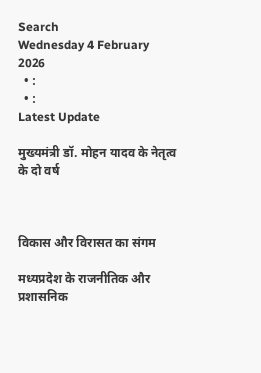Search
Wednesday 4 February 2026
  • :
  • :
Latest Update

मुख्यमंत्री डॉ. मोहन यादव के नेतृत्व के दो वर्ष



विकास और विरासत का संगम

मध्यप्रदेश के राजनीतिक और प्रशासनिक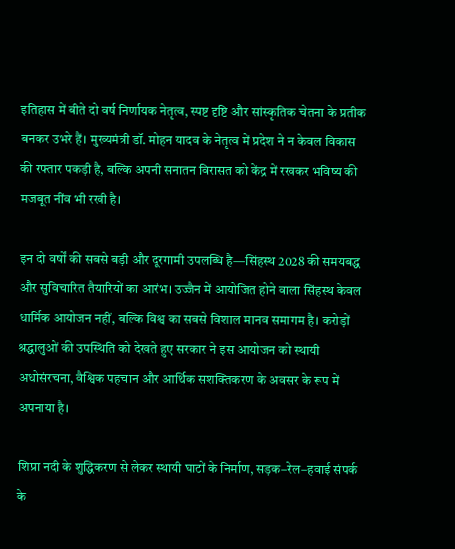इतिहास में बीते दो वर्ष निर्णायक नेतृत्व, स्पष्ट दृष्टि और सांस्कृतिक चेतना के प्रतीक बनकर उभरे हैं। मुख्यमंत्री डॉ. मोहन यादव के नेतृत्व में प्रदेश ने न केवल विकास की रफ्तार पकड़ी है, बल्कि अपनी सनातन विरासत को केंद्र में रखकर भविष्य की मजबूत नींव भी रखी है।

इन दो वर्षों की सबसे बड़ी और दूरगामी उपलब्धि है—सिंहस्थ 2028 की समयबद्ध और सुविचारित तैयारियों का आरंभ। उज्जैन में आयोजित होने वाला सिंहस्थ केवल धार्मिक आयोजन नहीं, बल्कि विश्व का सबसे विशाल मानव समागम है। करोड़ों श्रद्धालुओं की उपस्थिति को देखते हुए सरकार ने इस आयोजन को स्थायी अधोसंरचना, वैश्विक पहचान और आर्थिक सशक्तिकरण के अवसर के रूप में अपनाया है।

शिप्रा नदी के शुद्धिकरण से लेकर स्थायी घाटों के निर्माण, सड़क–रेल–हवाई संपर्क के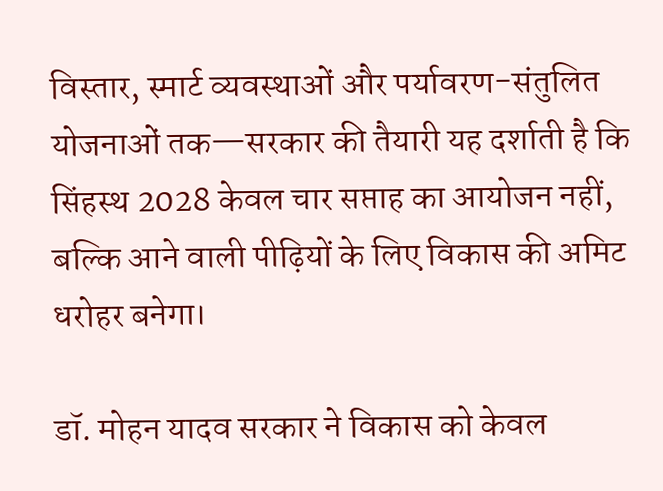विस्तार, स्मार्ट व्यवस्थाओं और पर्यावरण-संतुलित योजनाओं तक—सरकार की तैयारी यह दर्शाती है कि सिंहस्थ 2028 केवल चार सप्ताह का आयोजन नहीं, बल्कि आने वाली पीढ़ियों के लिए विकास की अमिट धरोहर बनेगा।

डॉ. मोहन यादव सरकार ने विकास को केवल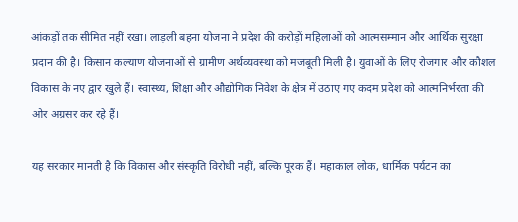आंकड़ों तक सीमित नहीं रखा। लाड़ली बहना योजना ने प्रदेश की करोड़ों महिलाओं को आत्मसम्मान और आर्थिक सुरक्षा प्रदान की है। किसान कल्याण योजनाओं से ग्रामीण अर्थव्यवस्था को मजबूती मिली है। युवाओं के लिए रोजगार और कौशल विकास के नए द्वार खुले हैं। स्वास्थ्य, शिक्षा और औद्योगिक निवेश के क्षेत्र में उठाए गए कदम प्रदेश को आत्मनिर्भरता की ओर अग्रसर कर रहे हैं।

यह सरकार मानती है कि विकास और संस्कृति विरोधी नहीं, बल्कि पूरक हैं। महाकाल लोक, धार्मिक पर्यटन का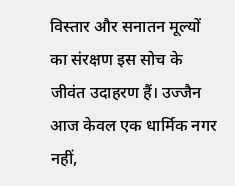विस्तार और सनातन मूल्यों का संरक्षण इस सोच के जीवंत उदाहरण हैं। उज्जैन आज केवल एक धार्मिक नगर नहीं,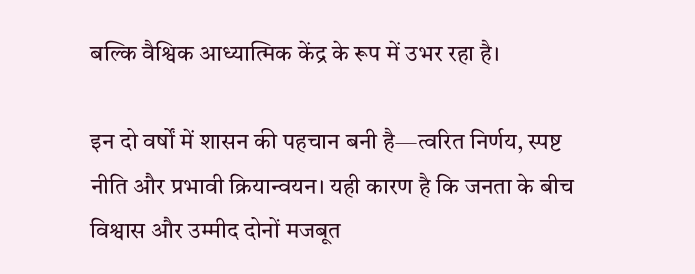बल्कि वैश्विक आध्यात्मिक केंद्र के रूप में उभर रहा है।

इन दो वर्षों में शासन की पहचान बनी है—त्वरित निर्णय, स्पष्ट नीति और प्रभावी क्रियान्वयन। यही कारण है कि जनता के बीच विश्वास और उम्मीद दोनों मजबूत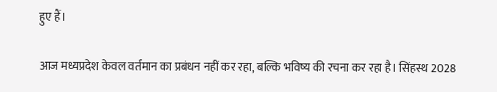हुए हैं।

आज मध्यप्रदेश केवल वर्तमान का प्रबंधन नहीं कर रहा, बल्कि भविष्य की रचना कर रहा है। सिंहस्थ 2028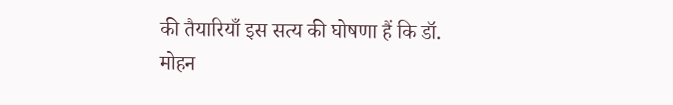की तैयारियाँ इस सत्य की घोषणा हैं कि डॉ. मोहन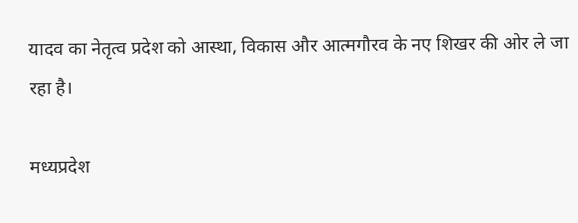यादव का नेतृत्व प्रदेश को आस्था, विकास और आत्मगौरव के नए शिखर की ओर ले जा रहा है।

मध्यप्रदेश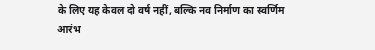के लिए यह केवल दो वर्ष नहीं, बल्कि नव निर्माण का स्वर्णिम आरंभ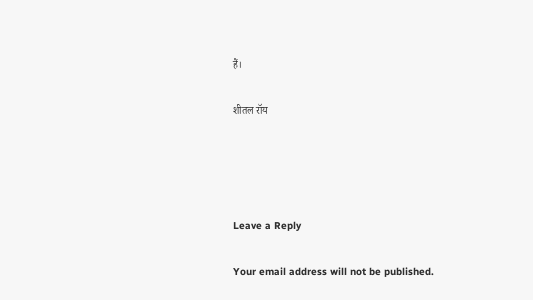हैं।

शीतल रॉय




Leave a Reply

Your email address will not be published.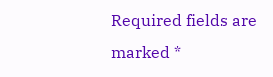Required fields are marked *